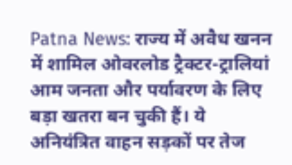Patna News: राज्य में अवैध खनन में शामिल ओवरलोड ट्रैक्टर-ट्रालियां आम जनता और पर्यावरण के लिए बड़ा खतरा बन चुकी हैं। ये अनियंत्रित वाहन सड़कों पर तेज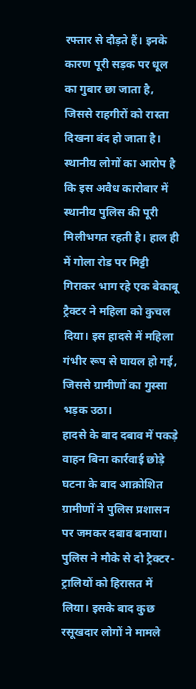रफ्तार से दौड़ते हैं। इनके कारण पूरी सड़क पर धूल का गुबार छा जाता है, जिससे राहगीरों को रास्ता दिखना बंद हो जाता है।
स्थानीय लोगों का आरोप है कि इस अवैध कारोबार में स्थानीय पुलिस की पूरी मिलीभगत रहती है। हाल ही में गोला रोड पर मिट्टी गिराकर भाग रहे एक बेकाबू ट्रैक्टर ने महिला को कुचल दिया। इस हादसे में महिला गंभीर रूप से घायल हो गई, जिससे ग्रामीणों का गुस्सा भड़क उठा।
हादसे के बाद दबाव में पकड़े वाहन बिना कार्रवाई छोड़े
घटना के बाद आक्रोशित ग्रामीणों ने पुलिस प्रशासन पर जमकर दबाव बनाया। पुलिस ने मौके से दो ट्रैक्टर-ट्रालियों को हिरासत में लिया। इसके बाद कुछ रसूखदार लोगों ने मामले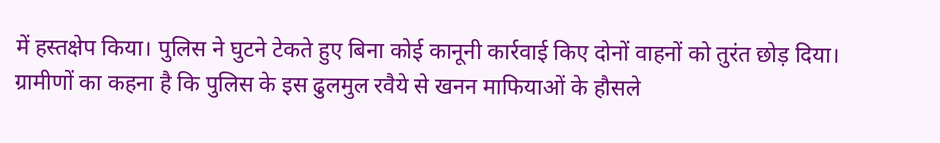में हस्तक्षेप किया। पुलिस ने घुटने टेकते हुए बिना कोई कानूनी कार्रवाई किए दोनों वाहनों को तुरंत छोड़ दिया।
ग्रामीणों का कहना है कि पुलिस के इस ढुलमुल रवैये से खनन माफियाओं के हौसले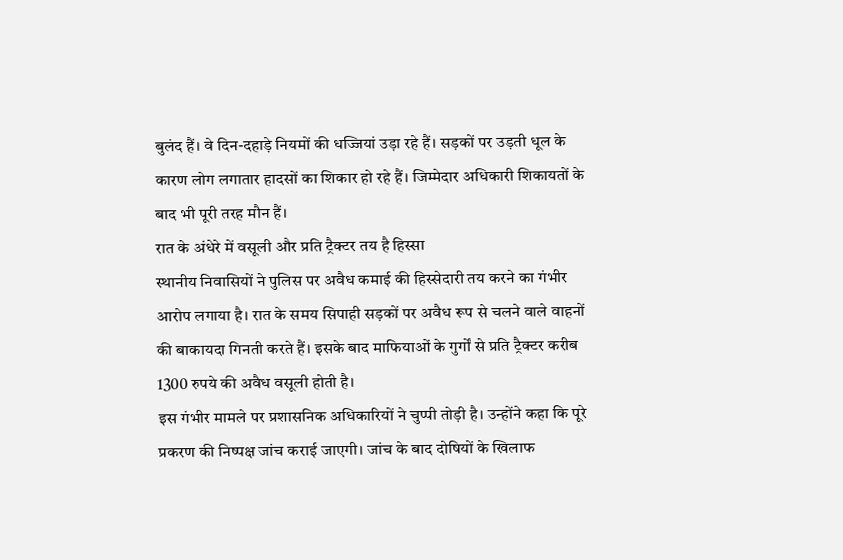बुलंद हैं। वे दिन-दहाड़े नियमों की धज्जियां उड़ा रहे हैं। सड़कों पर उड़ती धूल के कारण लोग लगातार हादसों का शिकार हो रहे हैं। जिम्मेदार अधिकारी शिकायतों के बाद भी पूरी तरह मौन हैं।
रात के अंधेरे में वसूली और प्रति ट्रैक्टर तय है हिस्सा
स्थानीय निवासियों ने पुलिस पर अवैध कमाई की हिस्सेदारी तय करने का गंभीर आरोप लगाया है। रात के समय सिपाही सड़कों पर अवैध रूप से चलने वाले वाहनों की बाकायदा गिनती करते हैं। इसके बाद माफियाओं के गुर्गों से प्रति ट्रैक्टर करीब 1300 रुपये की अवैध वसूली होती है।
इस गंभीर मामले पर प्रशासनिक अधिकारियों ने चुप्पी तोड़ी है। उन्होंने कहा कि पूरे प्रकरण की निष्पक्ष जांच कराई जाएगी। जांच के बाद दोषियों के खिलाफ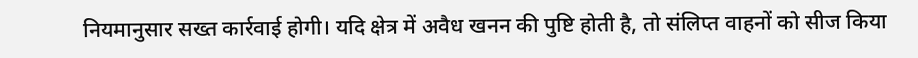नियमानुसार सख्त कार्रवाई होगी। यदि क्षेत्र में अवैध खनन की पुष्टि होती है, तो संलिप्त वाहनों को सीज किया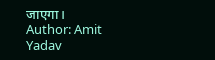जाएगा।
Author: Amit Yadav